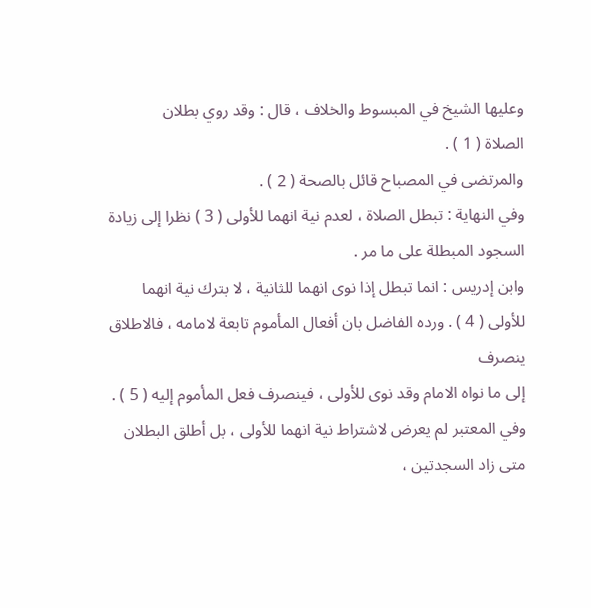وعليها الشيخ في المبسوط والخلاف ، قال : وقد روي بطلان
الصلاة ( 1 ) .
والمرتضى في المصباح قائل بالصحة ( 2 ) .
وفي النهاية : تبطل الصلاة ، لعدم نية انهما للأولى ( 3 ) نظرا إلى زيادة
السجود المبطلة على ما مر .
وابن إدريس : انما تبطل إذا نوى انهما للثانية ، لا بترك نية انهما
للأولى ( 4 ) . ورده الفاضل بان أفعال المأموم تابعة لامامه ، فالاطلاق ينصرف
إلى ما نواه الامام وقد نوى للأولى ، فينصرف فعل المأموم إليه ( 5 ) .
وفي المعتبر لم يعرض لاشتراط نية انهما للأولى ، بل أطلق البطلان
متى زاد السجدتين ،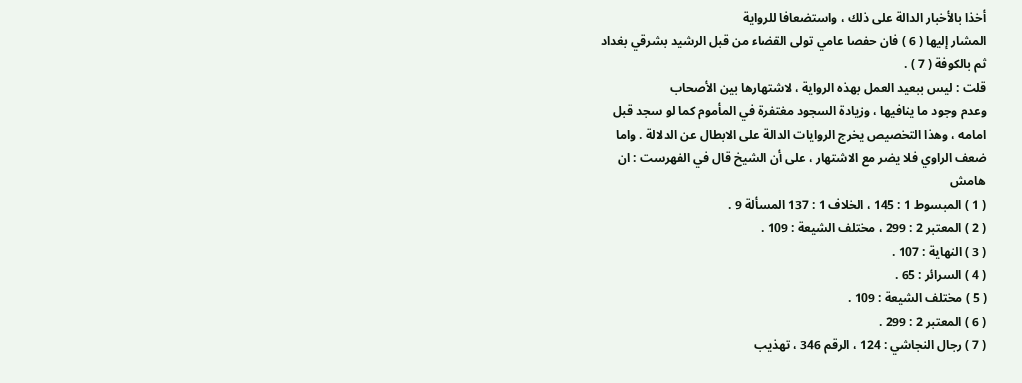أخذا بالأخبار الدالة على ذلك ، واستضعافا للرواية
المشار إليها ( 6 ) فان حفصا عامي تولى القضاء من قبل الرشيد بشرقي بغداد
ثم بالكوفة ( 7 ) .
قلت : ليس ببعيد العمل بهذه الرواية ، لاشتهارها بين الأصحاب
وعدم وجود ما ينافيها ، وزيادة السجود مغتفرة في المأموم كما لو سجد قبل
امامه ، وهذا التخصيص يخرج الروايات الدالة على الابطال عن الدلالة . واما
ضعف الراوي فلا يضر مع الاشتهار ، على أن الشيخ قال في الفهرست : ان
هامش
( 1 ) المبسوط 1 : 145 ، الخلاف 1 : 137 المسألة 9 .
( 2 ) المعتبر 2 : 299 ، مختلف الشيعة : 109 .
( 3 ) النهاية : 107 .
( 4 ) السرائر : 65 .
( 5 ) مختلف الشيعة : 109 .
( 6 ) المعتبر 2 : 299 .
( 7 ) رجال النجاشي : 124 ، الرقم 346 ، تهذيب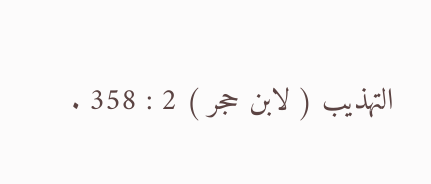التهذيب ( لابن حجر ) 2 : 358 .